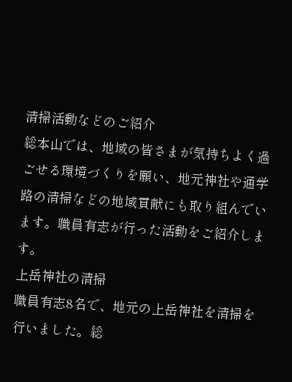清掃活動などのご紹介
総本山では、地域の皆さまが気持ちよく過ごせる環境づくりを願い、地元神社や通学路の清掃などの地域貢献にも取り組んでいます。職員有志が行った活動をご紹介します。
上岳神社の清掃
職員有志8名で、地元の上岳神社を清掃を行いました。総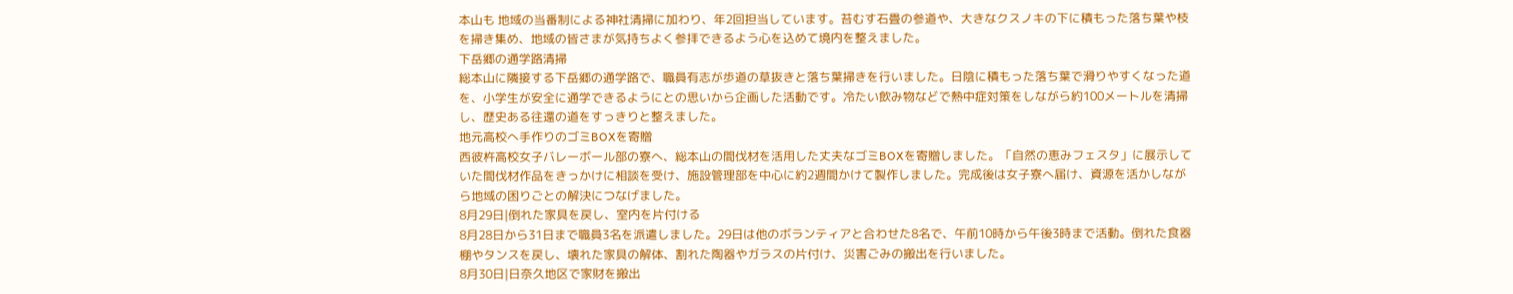本山も 地域の当番制による神社清掃に加わり、年2回担当しています。苔むす石畳の参道や、大きなクスノキの下に積もった落ち葉や枝を掃き集め、地域の皆さまが気持ちよく参拝できるよう心を込めて境内を整えました。
下岳郷の通学路清掃
総本山に隣接する下岳郷の通学路で、職員有志が歩道の草抜きと落ち葉掃きを行いました。日陰に積もった落ち葉で滑りやすくなった道を、小学生が安全に通学できるようにとの思いから企画した活動です。冷たい飲み物などで熱中症対策をしながら約100メートルを清掃し、歴史ある往還の道をすっきりと整えました。
地元高校へ手作りのゴミBOXを寄贈
西彼杵高校女子バレーボール部の寮へ、総本山の間伐材を活用した丈夫なゴミBOXを寄贈しました。「自然の恵みフェスタ」に展示していた間伐材作品をきっかけに相談を受け、施設管理部を中心に約2週間かけて製作しました。完成後は女子寮へ届け、資源を活かしながら地域の困りごとの解決につなげました。
8月29日|倒れた家具を戻し、室内を片付ける
8月28日から31日まで職員3名を派遣しました。29日は他のボランティアと合わせた8名で、午前10時から午後3時まで活動。倒れた食器棚やタンスを戻し、壊れた家具の解体、割れた陶器やガラスの片付け、災害ごみの搬出を行いました。
8月30日|日奈久地区で家財を搬出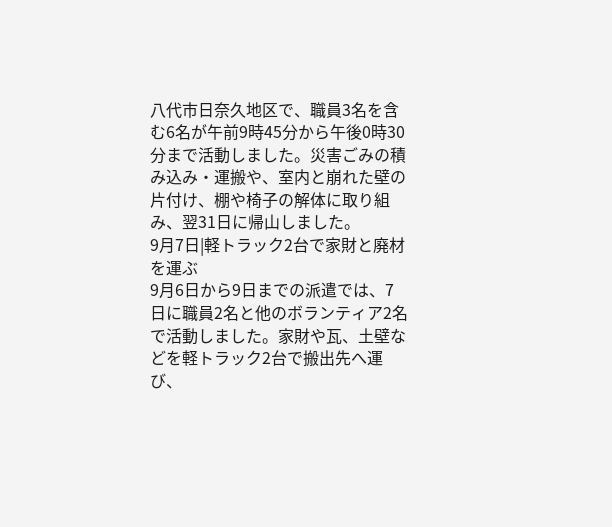八代市日奈久地区で、職員3名を含む6名が午前9時45分から午後0時30分まで活動しました。災害ごみの積み込み・運搬や、室内と崩れた壁の片付け、棚や椅子の解体に取り組み、翌31日に帰山しました。
9月7日|軽トラック2台で家財と廃材を運ぶ
9月6日から9日までの派遣では、7日に職員2名と他のボランティア2名で活動しました。家財や瓦、土壁などを軽トラック2台で搬出先へ運び、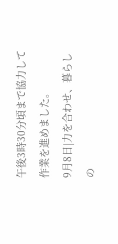午後3時30分頃まで協力して作業を進めました。
9月8日|力を合わせ、暮らしの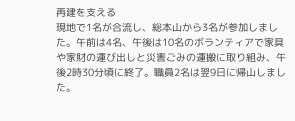再建を支える
現地で1名が合流し、総本山から3名が参加しました。午前は4名、午後は10名のボランティアで家具や家財の運び出しと災害ごみの運搬に取り組み、午後2時30分頃に終了。職員2名は翌9日に帰山しました。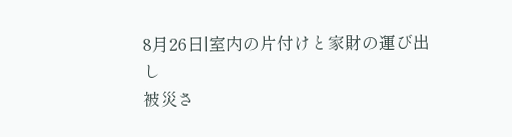8月26日|室内の片付けと家財の運び出し
被災さ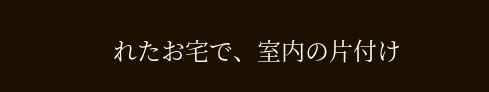れたお宅で、室内の片付け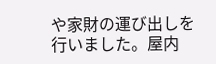や家財の運び出しを行いました。屋内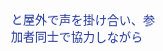と屋外で声を掛け合い、参加者同士で協力しながら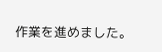作業を進めました。